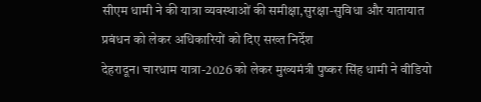सीएम धामी ने की यात्रा व्यवस्थाओं की समीक्षा,सुरक्षा-सुविधा और यातायात प्रबंधन को लेकर अधिकारियों को दिए सख्त निर्देश
देहरादून। चारधाम यात्रा-2026 को लेकर मुख्यमंत्री पुष्कर सिंह धामी ने वीडियो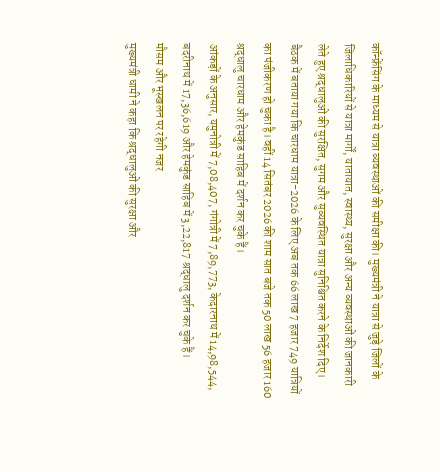कॉन्फ्रेंसिंग के माध्यम से यात्रा व्यवस्थाओं की समीक्षा की। मुख्यमंत्री ने यात्रा से जुड़े जिलों के जिलाधिकारियों से यात्रा मार्गों, यातायात, स्वास्थ्य, सुरक्षा और अन्य व्यवस्थाओं की जानकारी लेते हुए श्रद्धालुओं की सुरक्षित, सुगम और सुव्यवस्थित यात्रा सुनिश्चित करने के निर्देश दिए।
बैठक में बताया गया कि चारधाम यात्रा-2026 के लिए अब तक 66 लाख 7 हजार 749 यात्रियों का पंजीकरण हो चुका है। वहीं 14 सितंबर 2026 की शाम सात बजे तक 50 लाख 56 हजार 160 श्रद्धालु चारधाम और हेमकुंड साहिब में दर्शन कर चुके हैं।
आंकड़ों के अनुसार, यमुनोत्री में 7,08,407, गंगोत्री में 7,89,773, केदारनाथ में 14,98,544, बदरीनाथ में 17,36,619 और हेमकुंड साहिब में 3,22,817 श्रद्धालु दर्शन कर चुके हैं।
मौसम और भूस्खलन पर रहेगी नजर
मुख्यमंत्री धामी ने कहा कि श्रद्धालुओं की सुरक्षा और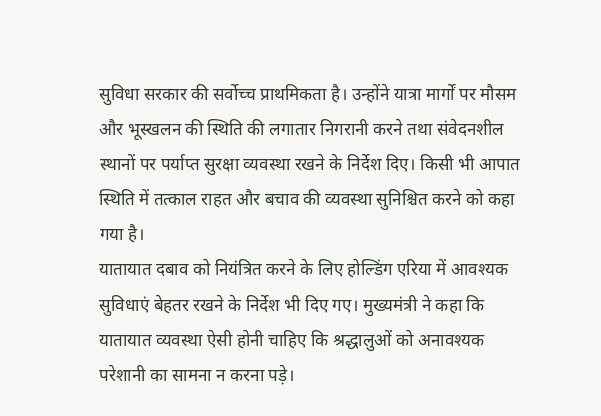सुविधा सरकार की सर्वोच्च प्राथमिकता है। उन्होंने यात्रा मार्गों पर मौसम और भूस्खलन की स्थिति की लगातार निगरानी करने तथा संवेदनशील स्थानों पर पर्याप्त सुरक्षा व्यवस्था रखने के निर्देश दिए। किसी भी आपात स्थिति में तत्काल राहत और बचाव की व्यवस्था सुनिश्चित करने को कहा गया है।
यातायात दबाव को नियंत्रित करने के लिए होल्डिंग एरिया में आवश्यक सुविधाएं बेहतर रखने के निर्देश भी दिए गए। मुख्यमंत्री ने कहा कि यातायात व्यवस्था ऐसी होनी चाहिए कि श्रद्धालुओं को अनावश्यक परेशानी का सामना न करना पड़े।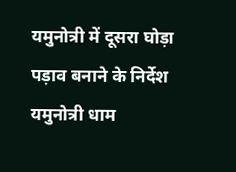यमुनोत्री में दूसरा घोड़ा पड़ाव बनाने के निर्देश
यमुनोत्री धाम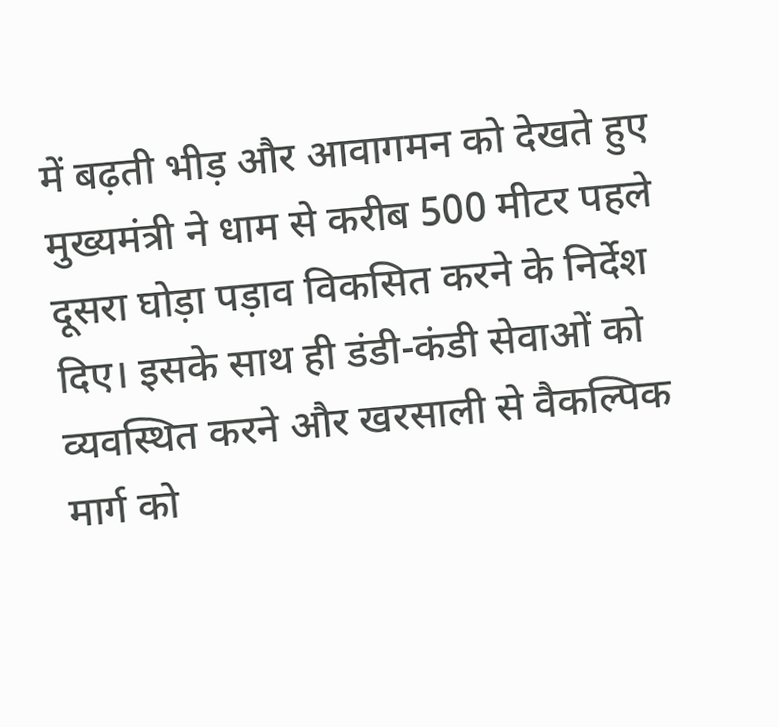में बढ़ती भीड़ और आवागमन को देखते हुए मुख्यमंत्री ने धाम से करीब 500 मीटर पहले दूसरा घोड़ा पड़ाव विकसित करने के निर्देश दिए। इसके साथ ही डंडी-कंडी सेवाओं को व्यवस्थित करने और खरसाली से वैकल्पिक मार्ग को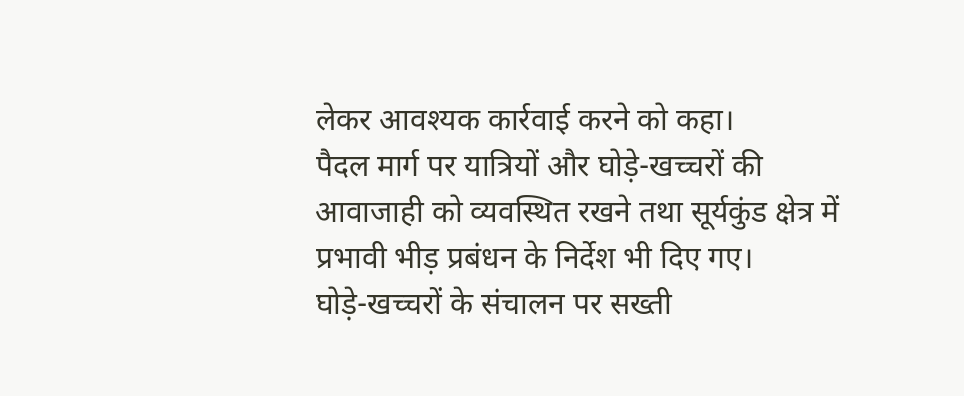लेकर आवश्यक कार्रवाई करने को कहा।
पैदल मार्ग पर यात्रियों और घोड़े-खच्चरों की आवाजाही को व्यवस्थित रखने तथा सूर्यकुंड क्षेत्र में प्रभावी भीड़ प्रबंधन के निर्देश भी दिए गए।
घोड़े-खच्चरों के संचालन पर सख्ती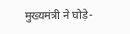मुख्यमंत्री ने घोड़े-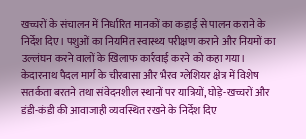खच्चरों के संचालन में निर्धारित मानकों का कड़ाई से पालन कराने के निर्देश दिए। पशुओं का नियमित स्वास्थ्य परीक्षण कराने और नियमों का उल्लंघन करने वालों के खिलाफ कार्रवाई करने को कहा गया।
केदारनाथ पैदल मार्ग के चीरबासा और भैरव ग्लेशियर क्षेत्र में विशेष सतर्कता बरतने तथा संवेदनशील स्थानों पर यात्रियों, घोड़े-खच्चरों और डंडी-कंडी की आवाजाही व्यवस्थित रखने के निर्देश दिए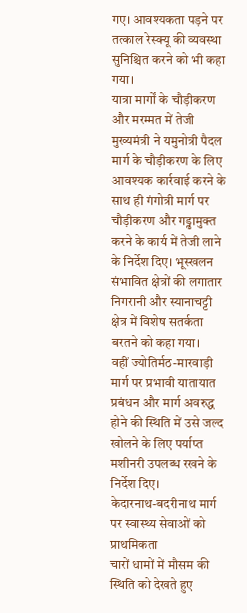गए। आवश्यकता पड़ने पर तत्काल रेस्क्यू की व्यवस्था सुनिश्चित करने को भी कहा गया।
यात्रा मार्गों के चौड़ीकरण और मरम्मत में तेजी
मुख्यमंत्री ने यमुनोत्री पैदल मार्ग के चौड़ीकरण के लिए आवश्यक कार्रवाई करने के साथ ही गंगोत्री मार्ग पर चौड़ीकरण और गड्ढामुक्त करने के कार्य में तेजी लाने के निर्देश दिए। भूस्खलन संभावित क्षेत्रों की लगातार निगरानी और स्यानाचट्टी क्षेत्र में विशेष सतर्कता बरतने को कहा गया।
वहीं ज्योतिर्मठ-मारवाड़ी मार्ग पर प्रभावी यातायात प्रबंधन और मार्ग अवरुद्ध होने की स्थिति में उसे जल्द खोलने के लिए पर्याप्त मशीनरी उपलब्ध रखने के निर्देश दिए।
केदारनाथ-बदरीनाथ मार्ग पर स्वास्थ्य सेवाओं को प्राथमिकता
चारों धामों में मौसम की स्थिति को देखते हुए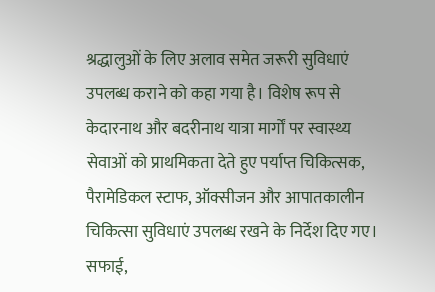श्रद्धालुओं के लिए अलाव समेत जरूरी सुविधाएं उपलब्ध कराने को कहा गया है। विशेष रूप से केदारनाथ और बदरीनाथ यात्रा मार्गों पर स्वास्थ्य सेवाओं को प्राथमिकता देते हुए पर्याप्त चिकित्सक, पैरामेडिकल स्टाफ, ऑक्सीजन और आपातकालीन चिकित्सा सुविधाएं उपलब्ध रखने के निर्देश दिए गए।
सफाई,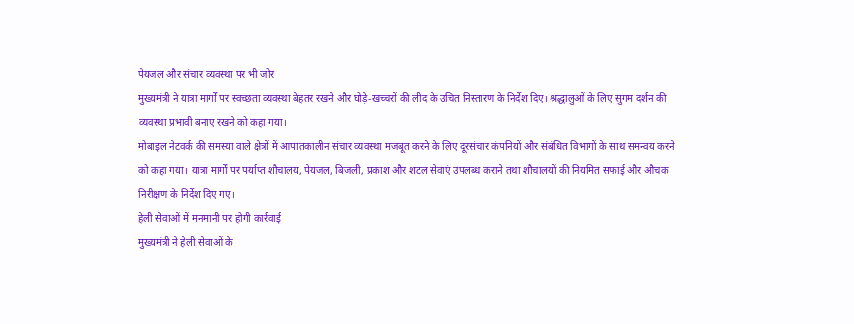पेयजल और संचार व्यवस्था पर भी जोर
मुख्यमंत्री ने यात्रा मार्गों पर स्वच्छता व्यवस्था बेहतर रखने और घोड़े-खच्चरों की लीद के उचित निस्तारण के निर्देश दिए। श्रद्धालुओं के लिए सुगम दर्शन की व्यवस्था प्रभावी बनाए रखने को कहा गया।
मोबाइल नेटवर्क की समस्या वाले क्षेत्रों में आपातकालीन संचार व्यवस्था मजबूत करने के लिए दूरसंचार कंपनियों और संबंधित विभागों के साथ समन्वय करने को कहा गया। यात्रा मार्गों पर पर्याप्त शौचालय, पेयजल, बिजली, प्रकाश और शटल सेवाएं उपलब्ध कराने तथा शौचालयों की नियमित सफाई और औचक निरीक्षण के निर्देश दिए गए।
हेली सेवाओं में मनमानी पर होगी कार्रवाई
मुख्यमंत्री ने हेली सेवाओं के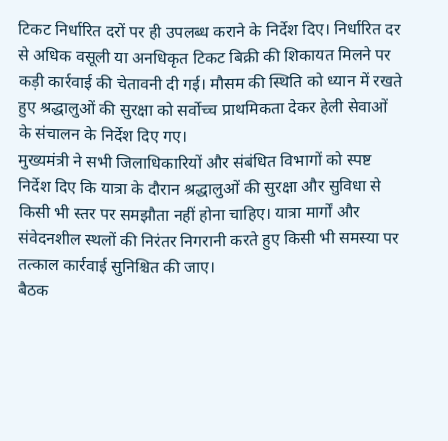टिकट निर्धारित दरों पर ही उपलब्ध कराने के निर्देश दिए। निर्धारित दर से अधिक वसूली या अनधिकृत टिकट बिक्री की शिकायत मिलने पर कड़ी कार्रवाई की चेतावनी दी गई। मौसम की स्थिति को ध्यान में रखते हुए श्रद्धालुओं की सुरक्षा को सर्वोच्च प्राथमिकता देकर हेली सेवाओं के संचालन के निर्देश दिए गए।
मुख्यमंत्री ने सभी जिलाधिकारियों और संबंधित विभागों को स्पष्ट निर्देश दिए कि यात्रा के दौरान श्रद्धालुओं की सुरक्षा और सुविधा से किसी भी स्तर पर समझौता नहीं होना चाहिए। यात्रा मार्गों और संवेदनशील स्थलों की निरंतर निगरानी करते हुए किसी भी समस्या पर तत्काल कार्रवाई सुनिश्चित की जाए।
बैठक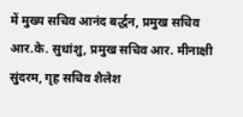में मुख्य सचिव आनंद बर्द्धन, प्रमुख सचिव आर.के. सुधांशु, प्रमुख सचिव आर. मीनाक्षी सुंदरम, गृह सचिव शैलेश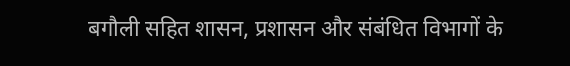बगौली सहित शासन, प्रशासन और संबंधित विभागों के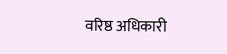वरिष्ठ अधिकारी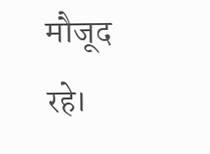मौजूद रहे।